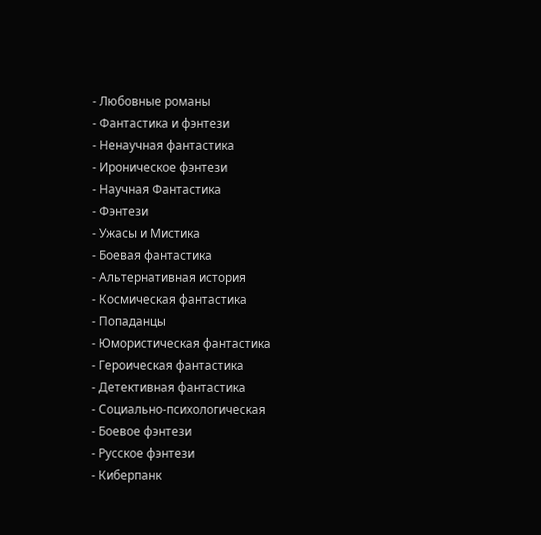- Любовные романы
- Фантастика и фэнтези
- Ненаучная фантастика
- Ироническое фэнтези
- Научная Фантастика
- Фэнтези
- Ужасы и Мистика
- Боевая фантастика
- Альтернативная история
- Космическая фантастика
- Попаданцы
- Юмористическая фантастика
- Героическая фантастика
- Детективная фантастика
- Социально-психологическая
- Боевое фэнтези
- Русское фэнтези
- Киберпанк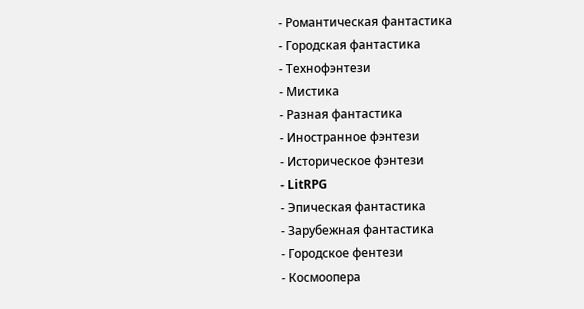- Романтическая фантастика
- Городская фантастика
- Технофэнтези
- Мистика
- Разная фантастика
- Иностранное фэнтези
- Историческое фэнтези
- LitRPG
- Эпическая фантастика
- Зарубежная фантастика
- Городское фентези
- Космоопера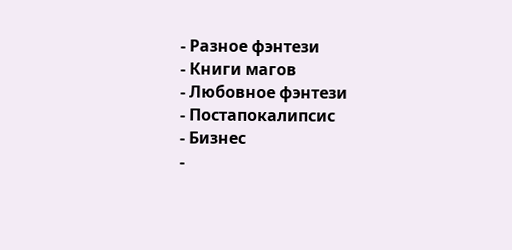- Разное фэнтези
- Книги магов
- Любовное фэнтези
- Постапокалипсис
- Бизнес
-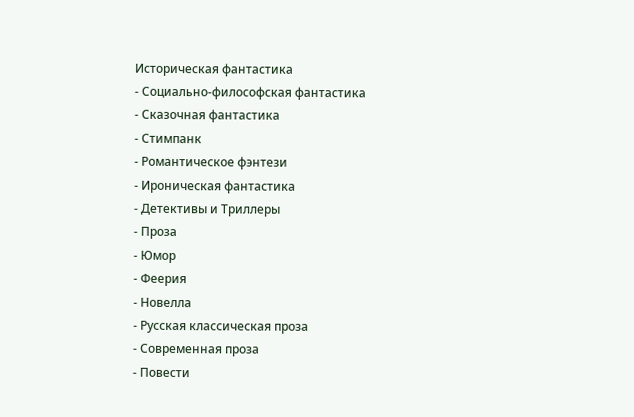Историческая фантастика
- Социально-философская фантастика
- Сказочная фантастика
- Стимпанк
- Романтическое фэнтези
- Ироническая фантастика
- Детективы и Триллеры
- Проза
- Юмор
- Феерия
- Новелла
- Русская классическая проза
- Современная проза
- Повести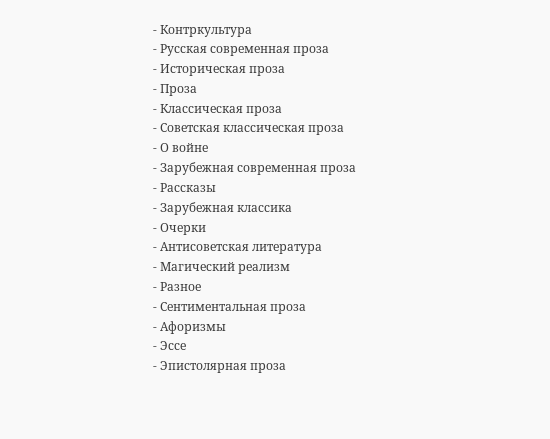- Контркультура
- Русская современная проза
- Историческая проза
- Проза
- Классическая проза
- Советская классическая проза
- О войне
- Зарубежная современная проза
- Рассказы
- Зарубежная классика
- Очерки
- Антисоветская литература
- Магический реализм
- Разное
- Сентиментальная проза
- Афоризмы
- Эссе
- Эпистолярная проза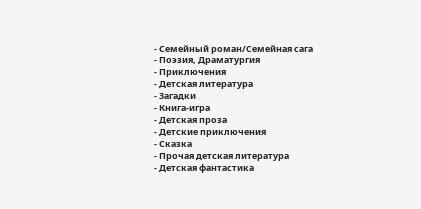- Семейный роман/Семейная сага
- Поэзия, Драматургия
- Приключения
- Детская литература
- Загадки
- Книга-игра
- Детская проза
- Детские приключения
- Сказка
- Прочая детская литература
- Детская фантастика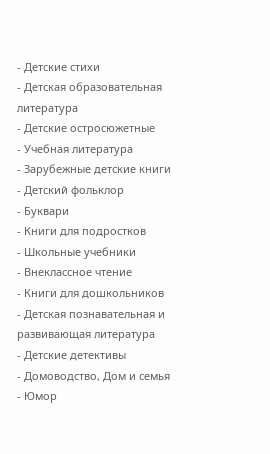- Детские стихи
- Детская образовательная литература
- Детские остросюжетные
- Учебная литература
- Зарубежные детские книги
- Детский фольклор
- Буквари
- Книги для подростков
- Школьные учебники
- Внеклассное чтение
- Книги для дошкольников
- Детская познавательная и развивающая литература
- Детские детективы
- Домоводство, Дом и семья
- Юмор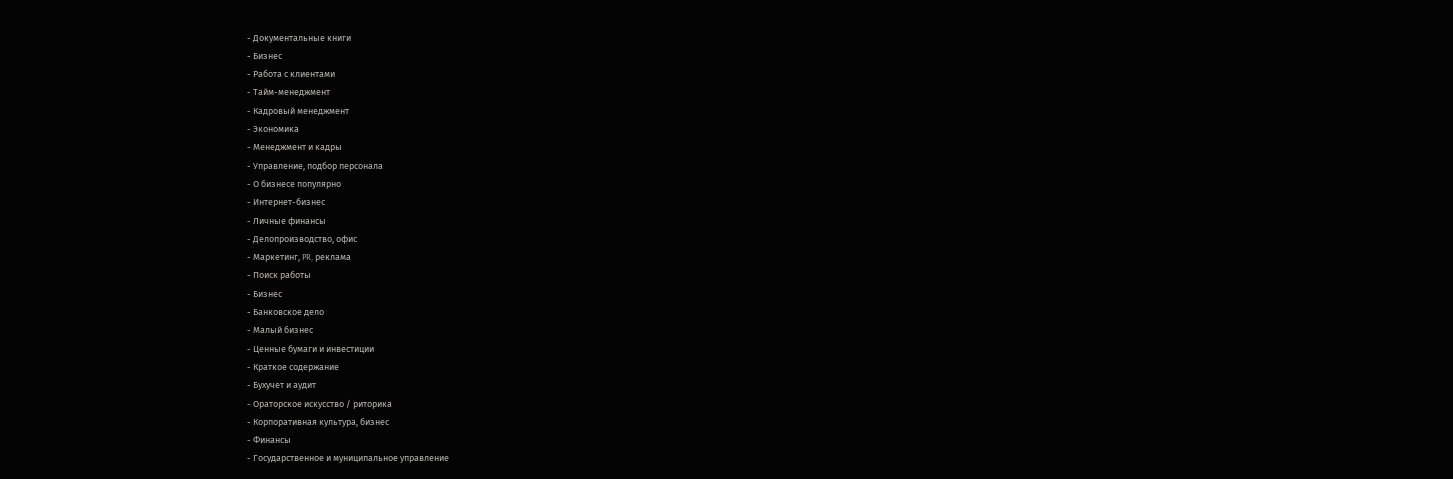- Документальные книги
- Бизнес
- Работа с клиентами
- Тайм-менеджмент
- Кадровый менеджмент
- Экономика
- Менеджмент и кадры
- Управление, подбор персонала
- О бизнесе популярно
- Интернет-бизнес
- Личные финансы
- Делопроизводство, офис
- Маркетинг, PR, реклама
- Поиск работы
- Бизнес
- Банковское дело
- Малый бизнес
- Ценные бумаги и инвестиции
- Краткое содержание
- Бухучет и аудит
- Ораторское искусство / риторика
- Корпоративная культура, бизнес
- Финансы
- Государственное и муниципальное управление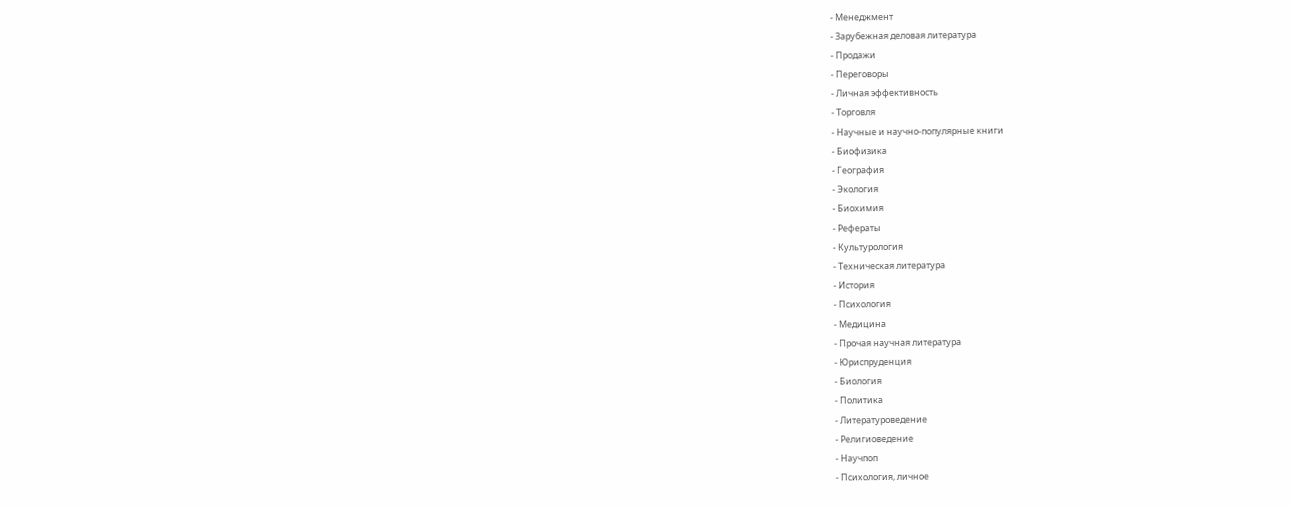- Менеджмент
- Зарубежная деловая литература
- Продажи
- Переговоры
- Личная эффективность
- Торговля
- Научные и научно-популярные книги
- Биофизика
- География
- Экология
- Биохимия
- Рефераты
- Культурология
- Техническая литература
- История
- Психология
- Медицина
- Прочая научная литература
- Юриспруденция
- Биология
- Политика
- Литературоведение
- Религиоведение
- Научпоп
- Психология, личное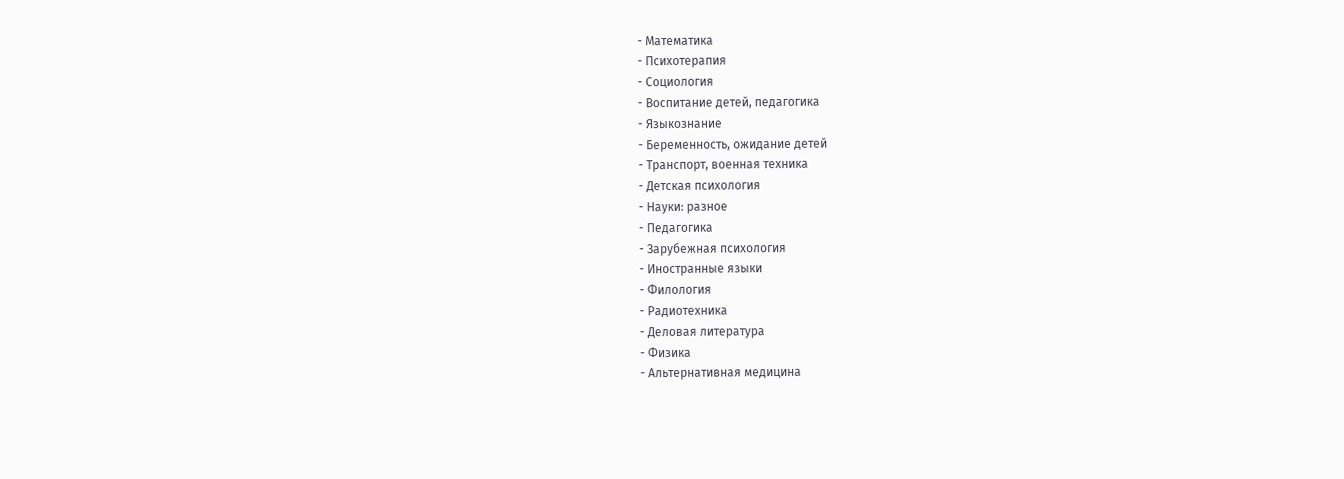- Математика
- Психотерапия
- Социология
- Воспитание детей, педагогика
- Языкознание
- Беременность, ожидание детей
- Транспорт, военная техника
- Детская психология
- Науки: разное
- Педагогика
- Зарубежная психология
- Иностранные языки
- Филология
- Радиотехника
- Деловая литература
- Физика
- Альтернативная медицина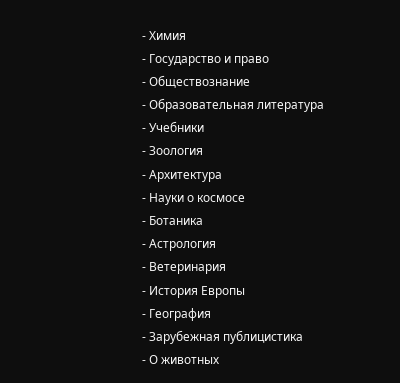- Химия
- Государство и право
- Обществознание
- Образовательная литература
- Учебники
- Зоология
- Архитектура
- Науки о космосе
- Ботаника
- Астрология
- Ветеринария
- История Европы
- География
- Зарубежная публицистика
- О животных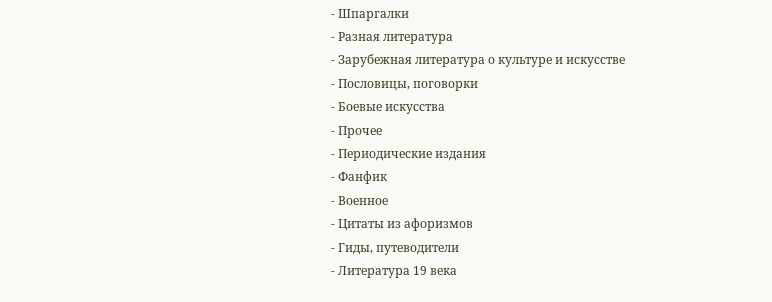- Шпаргалки
- Разная литература
- Зарубежная литература о культуре и искусстве
- Пословицы, поговорки
- Боевые искусства
- Прочее
- Периодические издания
- Фанфик
- Военное
- Цитаты из афоризмов
- Гиды, путеводители
- Литература 19 века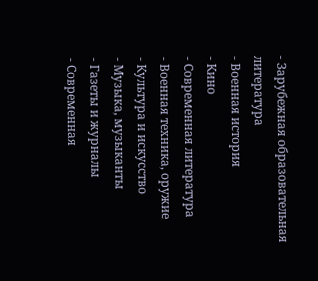- Зарубежная образовательная литература
- Военная история
- Кино
- Современная литература
- Военная техника, оружие
- Культура и искусство
- Музыка, музыканты
- Газеты и журналы
- Современная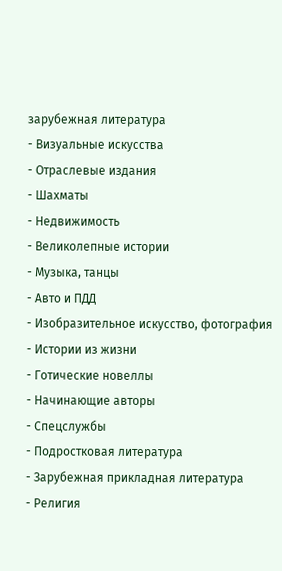зарубежная литература
- Визуальные искусства
- Отраслевые издания
- Шахматы
- Недвижимость
- Великолепные истории
- Музыка, танцы
- Авто и ПДД
- Изобразительное искусство, фотография
- Истории из жизни
- Готические новеллы
- Начинающие авторы
- Спецслужбы
- Подростковая литература
- Зарубежная прикладная литература
- Религия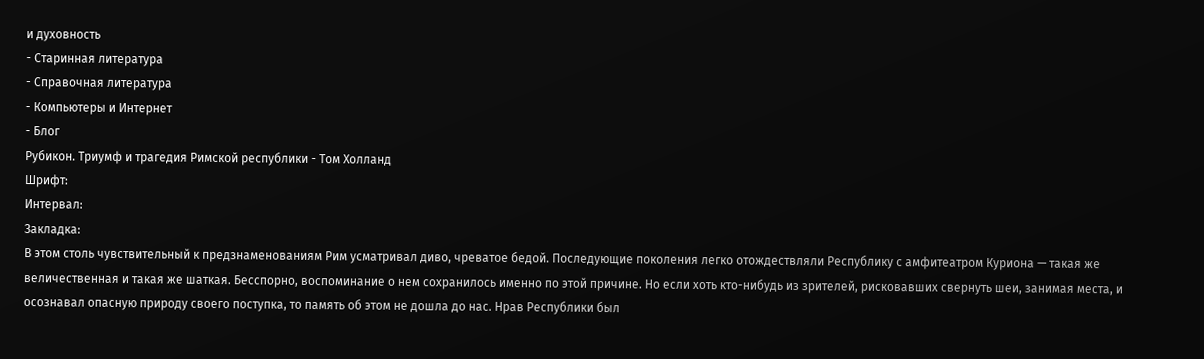и духовность
- Старинная литература
- Справочная литература
- Компьютеры и Интернет
- Блог
Рубикон. Триумф и трагедия Римской республики - Том Холланд
Шрифт:
Интервал:
Закладка:
В этом столь чувствительный к предзнаменованиям Рим усматривал диво, чреватое бедой. Последующие поколения легко отождествляли Республику с амфитеатром Куриона — такая же величественная и такая же шаткая. Бесспорно, воспоминание о нем сохранилось именно по этой причине. Но если хоть кто-нибудь из зрителей, рисковавших свернуть шеи, занимая места, и осознавал опасную природу своего поступка, то память об этом не дошла до нас. Нрав Республики был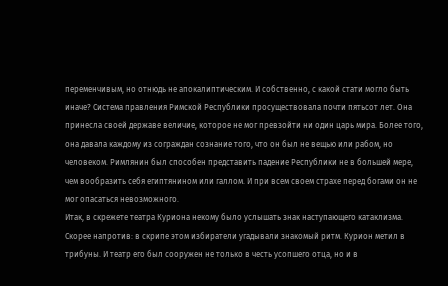переменчивым, но отнюдь не апокалиптическим. И собственно, с какой стати могло быть иначе? Система правления Римской Республики просуществовала почти пятьсот лет. Она принесла своей державе величие, которое не мог превзойти ни один царь мира. Более того, она давала каждому из сограждан сознание того, что он был не вещью или рабом, но человеком. Римлянин был способен представить падение Республики не в большей мере, чем вообразить себя египтянином или галлом. И при всем своем страхе перед богами он не мог опасаться невозможного.
Итак, в скрежете театра Куриона некому было услышать знак наступающего катаклизма. Скорее напротив: в скрипе этом избиратели угадывали знакомый ритм. Курион метил в трибуны. И театр его был сооружен не только в честь усопшего отца, но и в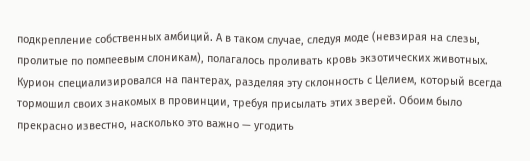подкрепление собственных амбиций. А в таком случае, следуя моде (невзирая на слезы, пролитые по помпеевым слоникам), полагалось проливать кровь экзотических животных. Курион специализировался на пантерах, разделяя эту склонность с Целием, который всегда тормошил своих знакомых в провинции, требуя присылать этих зверей. Обоим было прекрасно известно, насколько это важно — угодить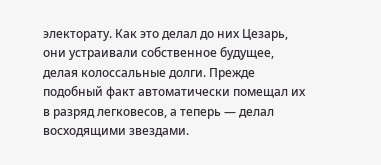электорату. Как это делал до них Цезарь, они устраивали собственное будущее, делая колоссальные долги. Прежде подобный факт автоматически помещал их в разряд легковесов, а теперь — делал восходящими звездами.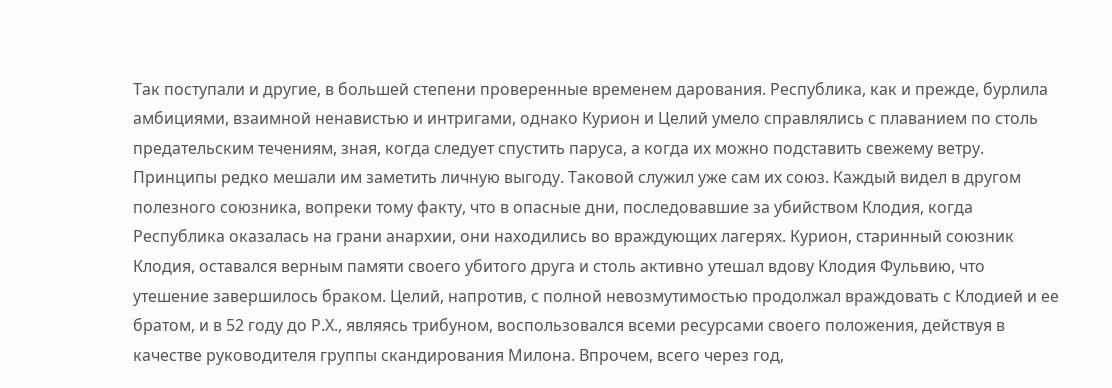Так поступали и другие, в большей степени проверенные временем дарования. Республика, как и прежде, бурлила амбициями, взаимной ненавистью и интригами, однако Курион и Целий умело справлялись с плаванием по столь предательским течениям, зная, когда следует спустить паруса, а когда их можно подставить свежему ветру. Принципы редко мешали им заметить личную выгоду. Таковой служил уже сам их союз. Каждый видел в другом полезного союзника, вопреки тому факту, что в опасные дни, последовавшие за убийством Клодия, когда Республика оказалась на грани анархии, они находились во враждующих лагерях. Курион, старинный союзник Клодия, оставался верным памяти своего убитого друга и столь активно утешал вдову Клодия Фульвию, что утешение завершилось браком. Целий, напротив, с полной невозмутимостью продолжал враждовать с Клодией и ее братом, и в 52 году до Р.Х., являясь трибуном, воспользовался всеми ресурсами своего положения, действуя в качестве руководителя группы скандирования Милона. Впрочем, всего через год,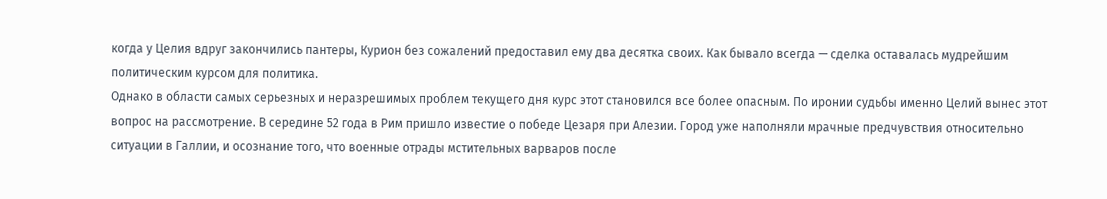когда у Целия вдруг закончились пантеры, Курион без сожалений предоставил ему два десятка своих. Как бывало всегда — сделка оставалась мудрейшим политическим курсом для политика.
Однако в области самых серьезных и неразрешимых проблем текущего дня курс этот становился все более опасным. По иронии судьбы именно Целий вынес этот вопрос на рассмотрение. В середине 52 года в Рим пришло известие о победе Цезаря при Алезии. Город уже наполняли мрачные предчувствия относительно ситуации в Галлии, и осознание того, что военные отрады мстительных варваров после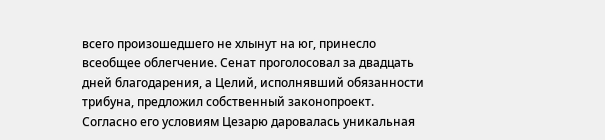всего произошедшего не хлынут на юг, принесло всеобщее облегчение. Сенат проголосовал за двадцать дней благодарения, а Целий, исполнявший обязанности трибуна, предложил собственный законопроект. Согласно его условиям Цезарю даровалась уникальная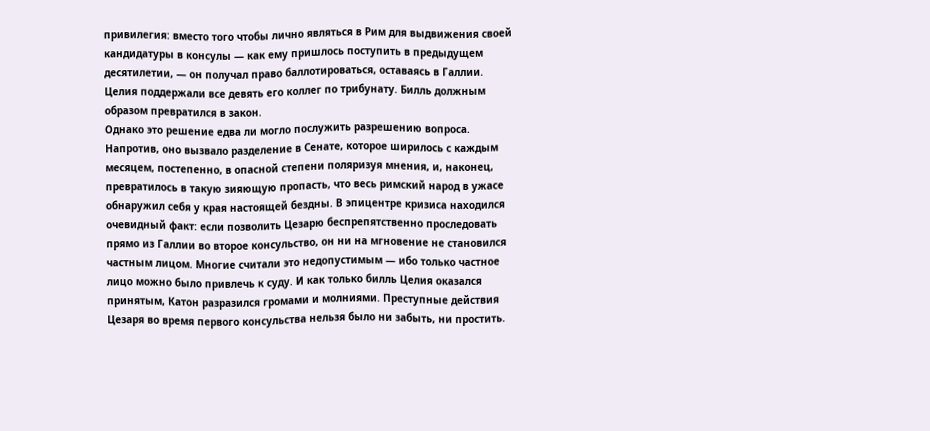привилегия: вместо того чтобы лично являться в Рим для выдвижения своей кандидатуры в консулы — как ему пришлось поступить в предыдущем десятилетии, — он получал право баллотироваться, оставаясь в Галлии. Целия поддержали все девять его коллег по трибунату. Билль должным образом превратился в закон.
Однако это решение едва ли могло послужить разрешению вопроса. Напротив, оно вызвало разделение в Сенате, которое ширилось с каждым месяцем, постепенно, в опасной степени поляризуя мнения, и, наконец, превратилось в такую зияющую пропасть, что весь римский народ в ужасе обнаружил себя у края настоящей бездны. В эпицентре кризиса находился очевидный факт: если позволить Цезарю беспрепятственно проследовать прямо из Галлии во второе консульство, он ни на мгновение не становился частным лицом. Многие считали это недопустимым — ибо только частное лицо можно было привлечь к суду. И как только билль Целия оказался принятым, Катон разразился громами и молниями. Преступные действия Цезаря во время первого консульства нельзя было ни забыть, ни простить.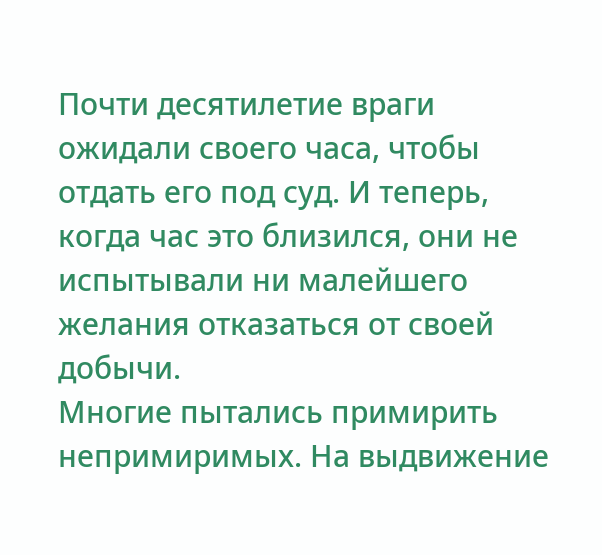Почти десятилетие враги ожидали своего часа, чтобы отдать его под суд. И теперь, когда час это близился, они не испытывали ни малейшего желания отказаться от своей добычи.
Многие пытались примирить непримиримых. На выдвижение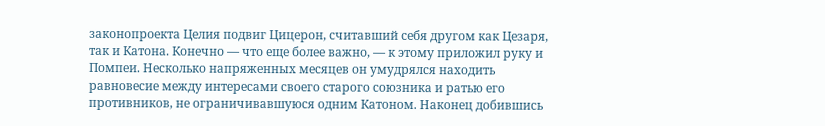законопроекта Целия подвиг Цицерон, считавший себя другом как Цезаря, так и Катона. Конечно — что еще более важно, — к этому приложил руку и Помпеи. Несколько напряженных месяцев он умудрялся находить равновесие между интересами своего старого союзника и ратью его противников, не ограничивавшуюся одним Катоном. Наконец добившись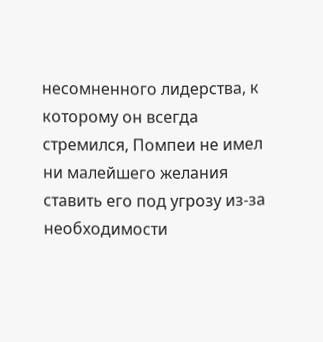несомненного лидерства, к которому он всегда стремился, Помпеи не имел ни малейшего желания ставить его под угрозу из-за необходимости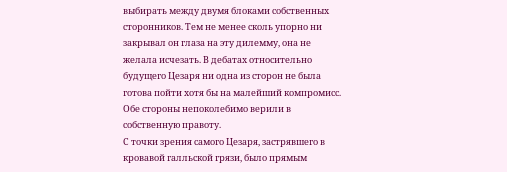выбирать между двумя блоками собственных сторонников. Тем не менее сколь упорно ни закрывал он глаза на эту дилемму, она не желала исчезать. В дебатах относительно будущего Цезаря ни одна из сторон не была готова пойти хотя бы на малейший компромисс. Обе стороны непоколебимо верили в собственную правоту.
С точки зрения самого Цезаря, застрявшего в кровавой галльской грязи, было прямым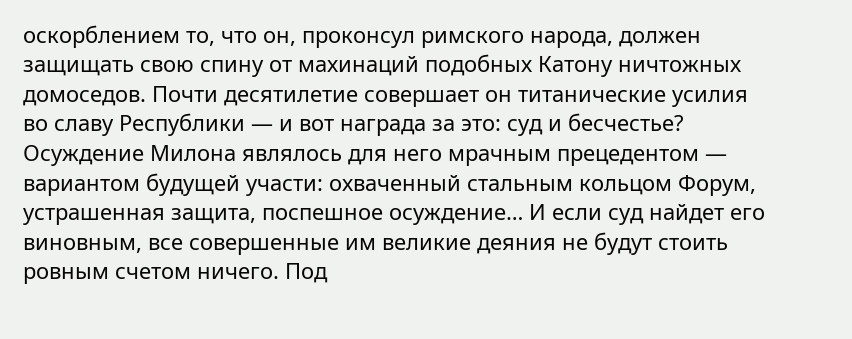оскорблением то, что он, проконсул римского народа, должен защищать свою спину от махинаций подобных Катону ничтожных домоседов. Почти десятилетие совершает он титанические усилия во славу Республики — и вот награда за это: суд и бесчестье? Осуждение Милона являлось для него мрачным прецедентом — вариантом будущей участи: охваченный стальным кольцом Форум, устрашенная защита, поспешное осуждение… И если суд найдет его виновным, все совершенные им великие деяния не будут стоить ровным счетом ничего. Под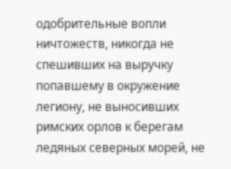одобрительные вопли ничтожеств, никогда не спешивших на выручку попавшему в окружение легиону, не выносивших римских орлов к берегам ледяных северных морей, не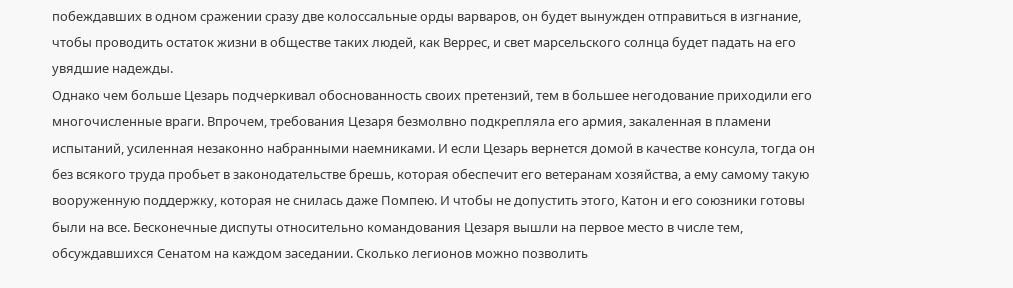побеждавших в одном сражении сразу две колоссальные орды варваров, он будет вынужден отправиться в изгнание, чтобы проводить остаток жизни в обществе таких людей, как Веррес, и свет марсельского солнца будет падать на его увядшие надежды.
Однако чем больше Цезарь подчеркивал обоснованность своих претензий, тем в большее негодование приходили его многочисленные враги. Впрочем, требования Цезаря безмолвно подкрепляла его армия, закаленная в пламени испытаний, усиленная незаконно набранными наемниками. И если Цезарь вернется домой в качестве консула, тогда он без всякого труда пробьет в законодательстве брешь, которая обеспечит его ветеранам хозяйства, а ему самому такую вооруженную поддержку, которая не снилась даже Помпею. И чтобы не допустить этого, Катон и его союзники готовы были на все. Бесконечные диспуты относительно командования Цезаря вышли на первое место в числе тем, обсуждавшихся Сенатом на каждом заседании. Сколько легионов можно позволить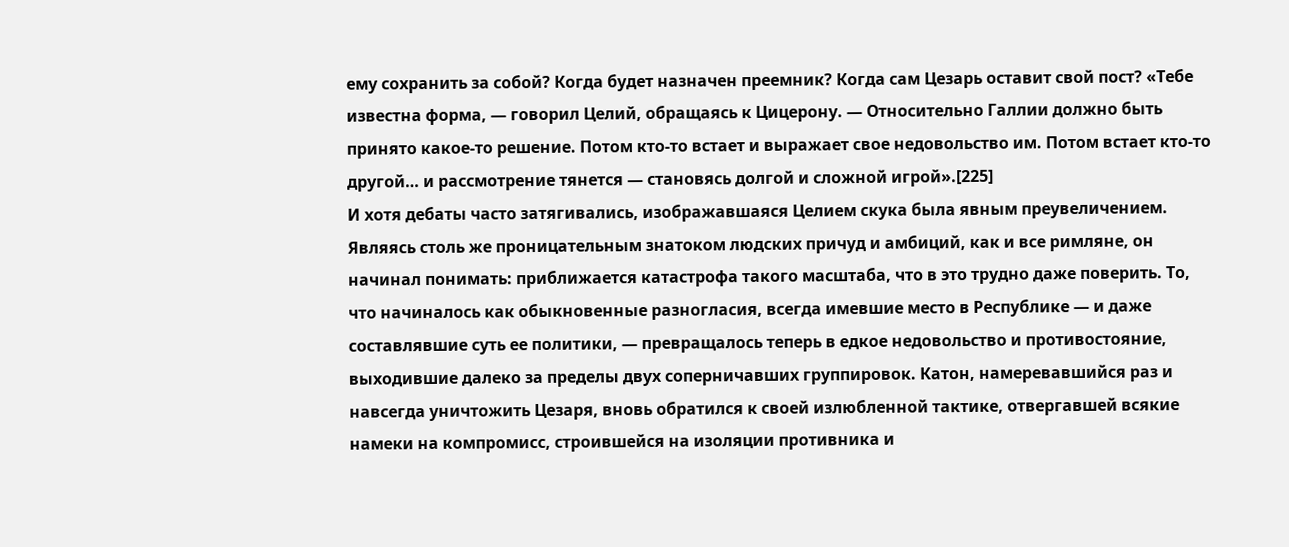ему сохранить за собой? Когда будет назначен преемник? Когда сам Цезарь оставит свой пост? «Тебе известна форма, — говорил Целий, обращаясь к Цицерону. — Относительно Галлии должно быть принято какое-то решение. Потом кто-то встает и выражает свое недовольство им. Потом встает кто-то другой… и рассмотрение тянется — становясь долгой и сложной игрой».[225]
И хотя дебаты часто затягивались, изображавшаяся Целием скука была явным преувеличением. Являясь столь же проницательным знатоком людских причуд и амбиций, как и все римляне, он начинал понимать: приближается катастрофа такого масштаба, что в это трудно даже поверить. То, что начиналось как обыкновенные разногласия, всегда имевшие место в Республике — и даже составлявшие суть ее политики, — превращалось теперь в едкое недовольство и противостояние, выходившие далеко за пределы двух соперничавших группировок. Катон, намеревавшийся раз и навсегда уничтожить Цезаря, вновь обратился к своей излюбленной тактике, отвергавшей всякие намеки на компромисс, строившейся на изоляции противника и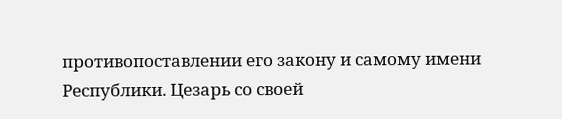противопоставлении его закону и самому имени Республики. Цезарь со своей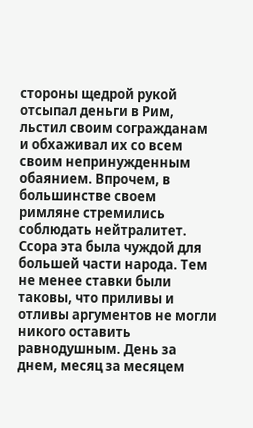стороны щедрой рукой отсыпал деньги в Рим, льстил своим согражданам и обхаживал их со всем своим непринужденным обаянием. Впрочем, в большинстве своем римляне стремились соблюдать нейтралитет. Ссора эта была чуждой для большей части народа. Тем не менее ставки были таковы, что приливы и отливы аргументов не могли никого оставить равнодушным. День за днем, месяц за месяцем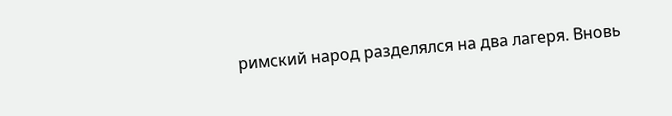римский народ разделялся на два лагеря. Вновь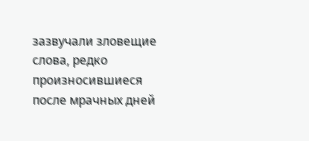зазвучали зловещие слова, редко произносившиеся после мрачных дней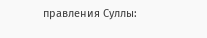правления Суллы: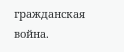гражданская война.